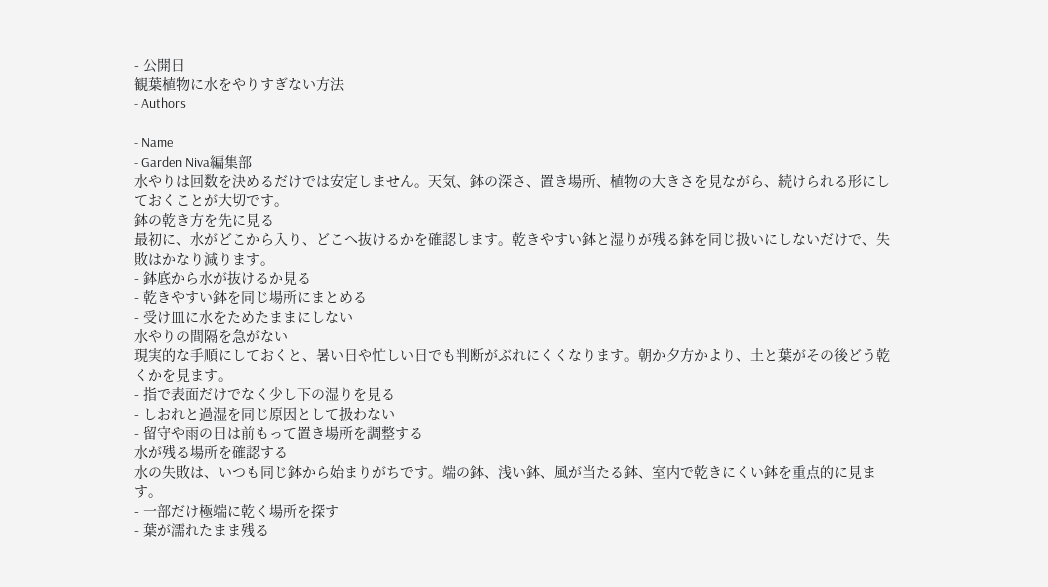- 公開日
観葉植物に水をやりすぎない方法
- Authors

- Name
- Garden Niva編集部
水やりは回数を決めるだけでは安定しません。天気、鉢の深さ、置き場所、植物の大きさを見ながら、続けられる形にしておくことが大切です。
鉢の乾き方を先に見る
最初に、水がどこから入り、どこへ抜けるかを確認します。乾きやすい鉢と湿りが残る鉢を同じ扱いにしないだけで、失敗はかなり減ります。
- 鉢底から水が抜けるか見る
- 乾きやすい鉢を同じ場所にまとめる
- 受け皿に水をためたままにしない
水やりの間隔を急がない
現実的な手順にしておくと、暑い日や忙しい日でも判断がぶれにくくなります。朝か夕方かより、土と葉がその後どう乾くかを見ます。
- 指で表面だけでなく少し下の湿りを見る
- しおれと過湿を同じ原因として扱わない
- 留守や雨の日は前もって置き場所を調整する
水が残る場所を確認する
水の失敗は、いつも同じ鉢から始まりがちです。端の鉢、浅い鉢、風が当たる鉢、室内で乾きにくい鉢を重点的に見ます。
- 一部だけ極端に乾く場所を探す
- 葉が濡れたまま残る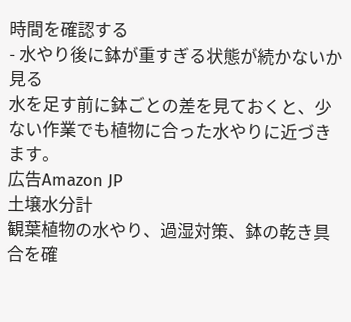時間を確認する
- 水やり後に鉢が重すぎる状態が続かないか見る
水を足す前に鉢ごとの差を見ておくと、少ない作業でも植物に合った水やりに近づきます。
広告Amazon JP
土壌水分計
観葉植物の水やり、過湿対策、鉢の乾き具合を確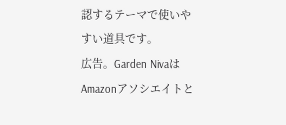認するテーマで使いやすい道具です。
広告。Garden NivaはAmazonアソシエイトと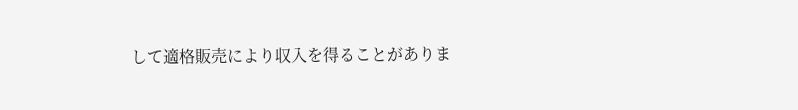して適格販売により収入を得ることがありま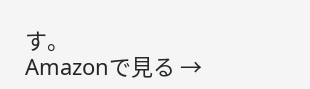す。
Amazonで見る →